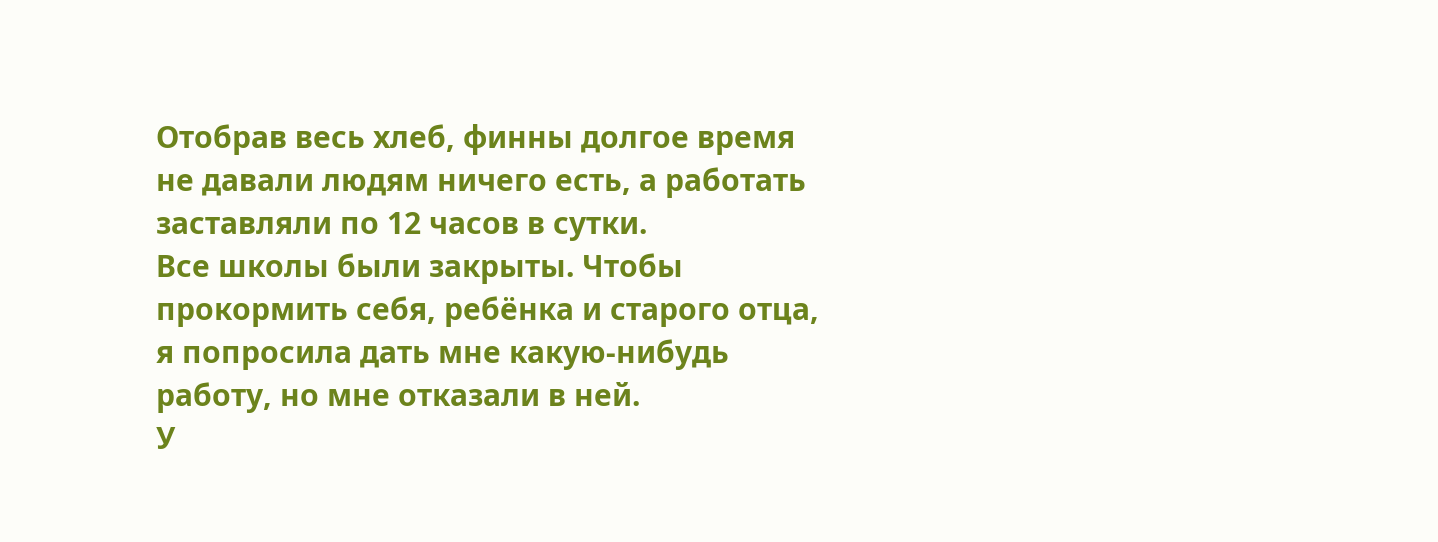Отобрав весь хлеб, финны долгое время не давали людям ничего есть, а работать заставляли по 12 часов в сутки.
Все школы были закрыты. Чтобы прокормить себя, ребёнка и старого отца, я попросила дать мне какую-нибудь работу, но мне отказали в ней.
У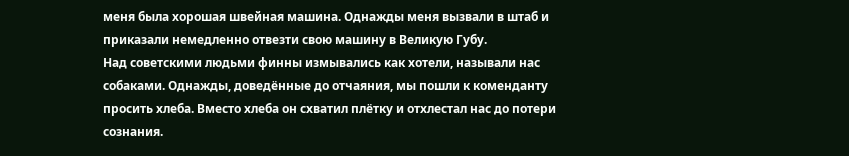меня была хорошая швейная машина. Однажды меня вызвали в штаб и приказали немедленно отвезти свою машину в Великую Губу.
Над советскими людьми финны измывались как хотели, называли нас собаками. Однажды, доведённые до отчаяния, мы пошли к коменданту просить хлеба. Вместо хлеба он схватил плётку и отхлестал нас до потери сознания.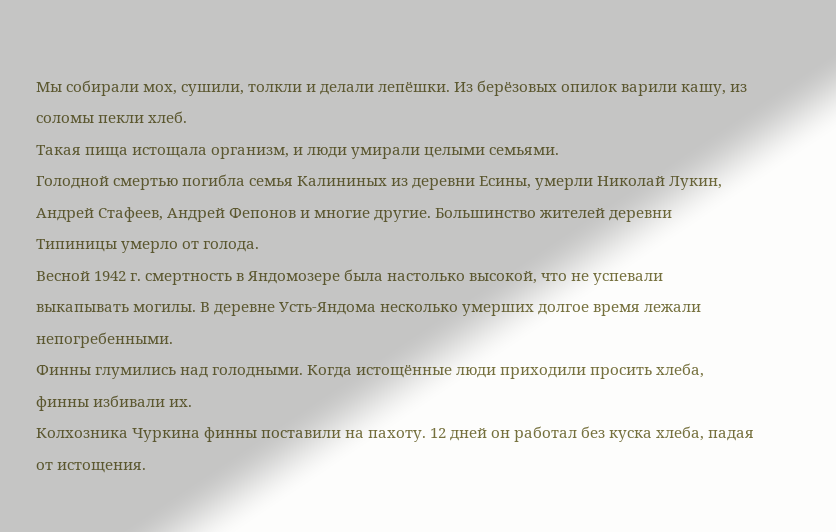Мы собирали мох, сушили, толкли и делали лепёшки. Из берёзовых опилок варили кашу, из соломы пекли хлеб.
Такая пища истощала организм, и люди умирали целыми семьями.
Голодной смертью погибла семья Калининых из деревни Есины, умерли Николай Лукин, Андрей Стафеев, Андрей Фепонов и многие другие. Большинство жителей деревни Типиницы умерло от голода.
Весной 1942 г. смертность в Яндомозере была настолько высокой, что не успевали выкапывать могилы. В деревне Усть-Яндома несколько умерших долгое время лежали непогребенными.
Финны глумились над голодными. Когда истощённые люди приходили просить хлеба, финны избивали их.
Колхозника Чуркина финны поставили на пахоту. 12 дней он работал без куска хлеба, падая от истощения.